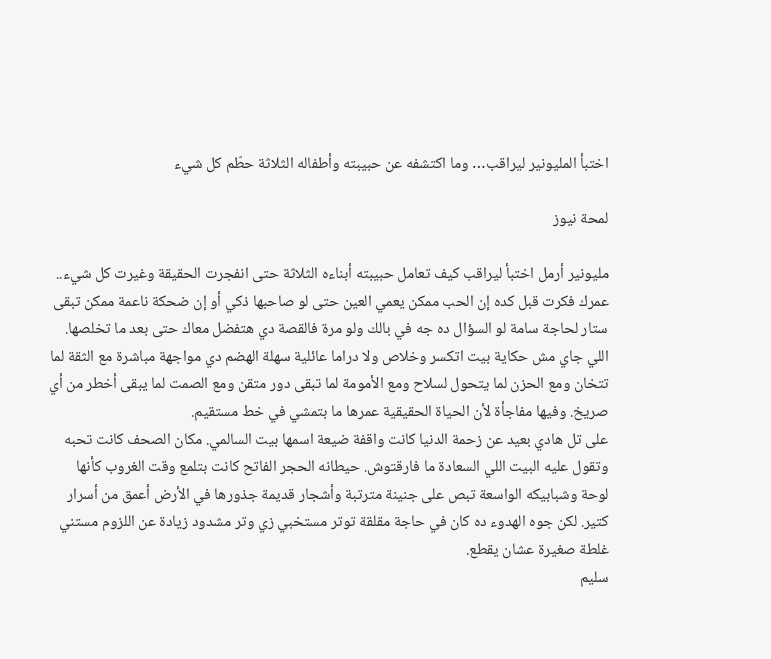اختبأ المليونير ليراقب… وما اكتشفه عن حبيبته وأطفاله الثلاثة حطّم كل شيء

لمحة نيوز

مليونير أرمل اختبأ ليراقب كيف تعامل حبيبته أبناءه الثلاثة حتى انفجرت الحقيقة وغيرت كل شيء.. عمرك فكرت قبل كده إن الحب ممكن يعمي العين حتى لو صاحبها ذكي أو إن ضحكة ناعمة ممكن تبقى ستار لحاجة سامة لو السؤال ده جه في بالك ولو مرة فالقصة دي هتفضل معاك حتى بعد ما تخلصها. اللي جاي مش حكاية بيت اتكسر وخلاص ولا دراما عائلية سهلة الهضم دي مواجهة مباشرة مع الثقة لما تتخان ومع الحزن لما يتحول لسلاح ومع الأمومة لما تبقى دور متقن ومع الصمت لما يبقى أخطر من أي صريخ. وفيها مفاجأة لأن الحياة الحقيقية عمرها ما بتمشي في خط مستقيم.
على تل هادي بعيد عن زحمة الدنيا كانت واقفة ضيعة اسمها بيت السالمي. مكان الصحف كانت تحبه وتقول عليه البيت اللي السعادة ما فارقتوش. حيطانه الحجر الفاتح كانت بتلمع وقت الغروب كأنها لوحة وشبابيكه الواسعة تبص على جنينة مترتبة وأشجار قديمة جذورها في الأرض أعمق من أسرار كتير. لكن جوه الهدوء ده كان في حاجة مقلقة توتر مستخبي زي وتر مشدود زيادة عن اللزوم مستني غلطة صغيرة عشان يقطع.
سليم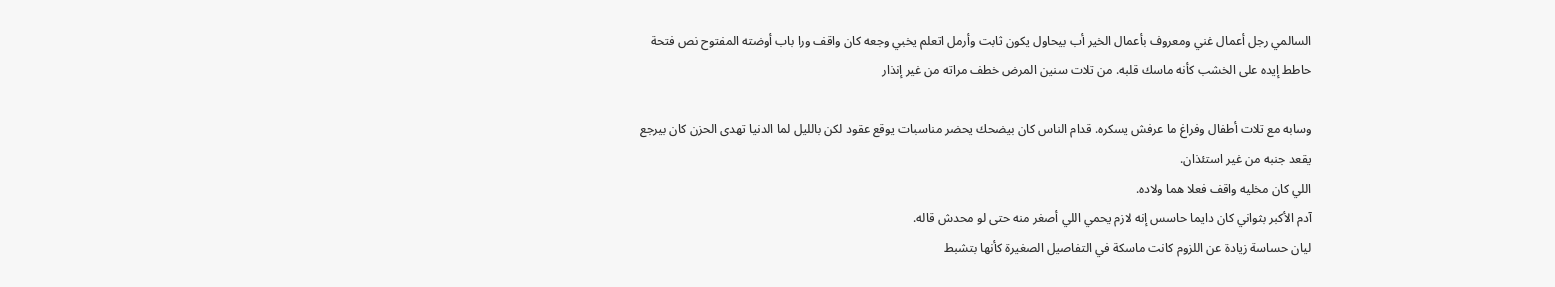السالمي رجل أعمال غني ومعروف بأعمال الخير أب بيحاول يكون ثابت وأرمل اتعلم يخبي وجعه كان واقف ورا باب أوضته المفتوح نص فتحة حاطط إيده على الخشب كأنه ماسك قلبه. من تلات سنين المرض خطف مراته من غير إنذار

وسابه مع تلات أطفال وفراغ ما عرفش يسكره. قدام الناس كان بيضحك يحضر مناسبات يوقع عقود لكن بالليل لما الدنيا تهدى الحزن كان بيرجع يقعد جنبه من غير استئذان.
اللي كان مخليه واقف فعلا هما ولاده.
آدم الأكبر بثواني كان دايما حاسس إنه لازم يحمي اللي أصغر منه حتى لو محدش قاله.
ليان حساسة زيادة عن اللزوم كانت ماسكة في التفاصيل الصغيرة كأنها بتشبط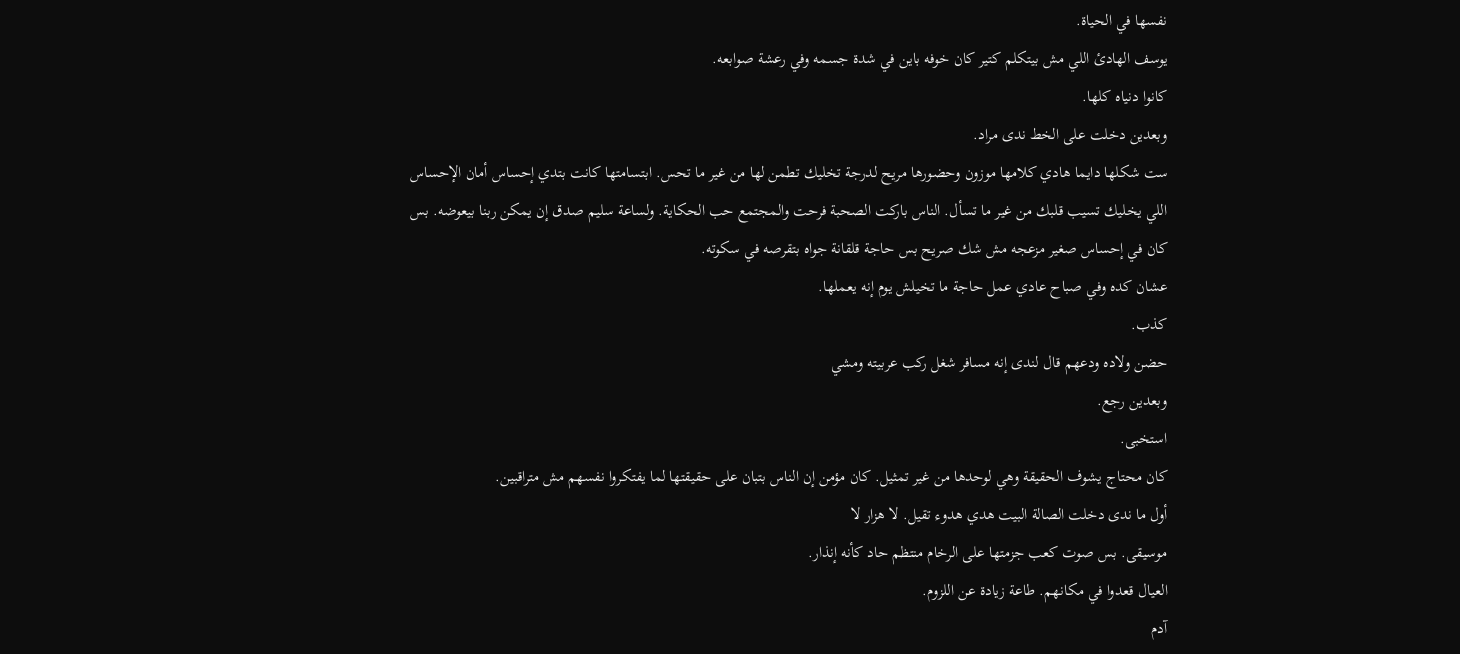نفسها في الحياة.
يوسف الهادئ اللي مش بيتكلم كتير كان خوفه باين في شدة جسمه وفي رعشة صوابعه.
كانوا دنياه كلها.
وبعدين دخلت على الخط ندى مراد.
ست شكلها دايما هادي كلامها موزون وحضورها مريح لدرجة تخليك تطمن لها من غير ما تحس. ابتسامتها كانت بتدي إحساس أمان الإحساس اللي يخليك تسيب قلبك من غير ما تسأل. الناس باركت الصحبة فرحت والمجتمع حب الحكاية. ولساعة سليم صدق إن يمكن ربنا بيعوضه. بس كان في إحساس صغير مزعجه مش شك صريح بس حاجة قلقانة جواه بتقرصه في سكوته.
عشان كده وفي صباح عادي عمل حاجة ما تخيلش يوم إنه يعملها.
كذب.
حضن ولاده ودعهم قال لندى إنه مسافر شغل ركب عربيته ومشي
وبعدين رجع.
استخبى.
كان محتاج يشوف الحقيقة وهي لوحدها من غير تمثيل. كان مؤمن إن الناس بتبان على حقيقتها لما يفتكروا نفسهم مش متراقبين.
أول ما ندى دخلت الصالة البيت هدي هدوء تقيل. لا هزار لا
موسيقى. بس صوت كعب جزمتها على الرخام منتظم حاد كأنه إنذار.
العيال قعدوا في مكانهم. طاعة زيادة عن اللزوم.
آدم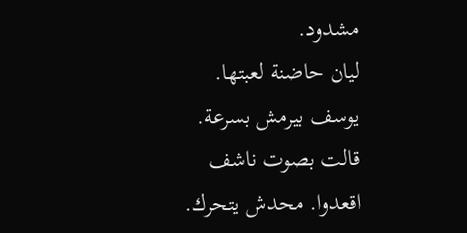مشدود.
ليان حاضنة لعبتها.
يوسف بيرمش بسرعة.
قالت بصوت ناشف
اقعدوا. محدش يتحرك.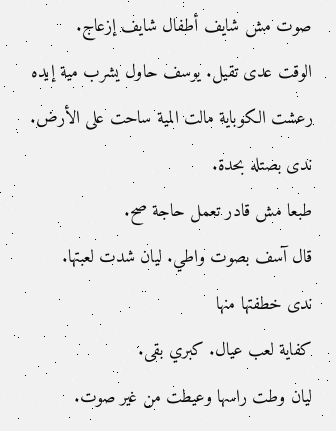صوت مش شايف أطفال شايف إزعاج.
الوقت عدى تقيل. يوسف حاول يشرب مية إيده رعشت الكوباية مالت المية ساحت على الأرض.
ندى بصتله بحدة.
طبعا مش قادر تعمل حاجة صح.
قال آسف بصوت واطي. ليان شدت لعبتها.
ندى خطفتها منها
كفاية لعب عيال. كبري بقى.
ليان وطت راسها وعيطت من غير صوت.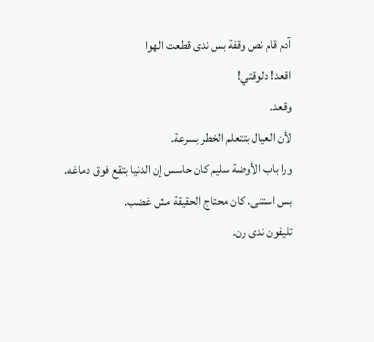آدم قام نص وقفة بس ندى قطعت الهوا
اقعد! دلوقتي!
وقعد.
لأن العيال بتتعلم الخطر بسرعة.
ورا باب الأوضة سليم كان حاسس إن الدنيا بتقع فوق دماغه.
بس استنى. كان محتاج الحقيقة مش غضب.
تليفون ندى رن.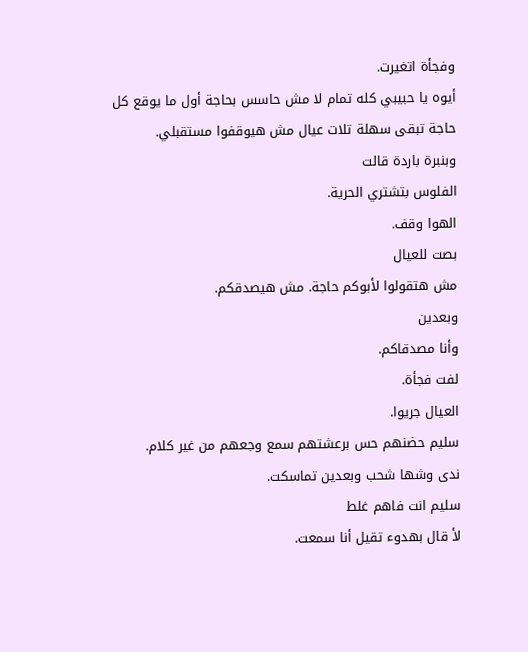وفجأة اتغيرت.
أيوه يا حبيبي كله تمام لا مش حاسس بحاجة أول ما يوقع كل حاجة تبقى سهلة تلات عيال مش هيوقفوا مستقبلي.
وبنبرة باردة قالت
الفلوس بتشتري الحرية.
الهوا وقف.
بصت للعيال
مش هتقولوا لأبوكم حاجة. مش هيصدقكم.
وبعدين
وأنا مصدقاكم.
لفت فجأة.
العيال جريوا.
سليم حضنهم حس برعشتهم سمع وجعهم من غير كلام.
ندى وشها شحب وبعدين تماسكت.
سليم انت فاهم غلط
لأ قال بهدوء تقيل أنا سمعت.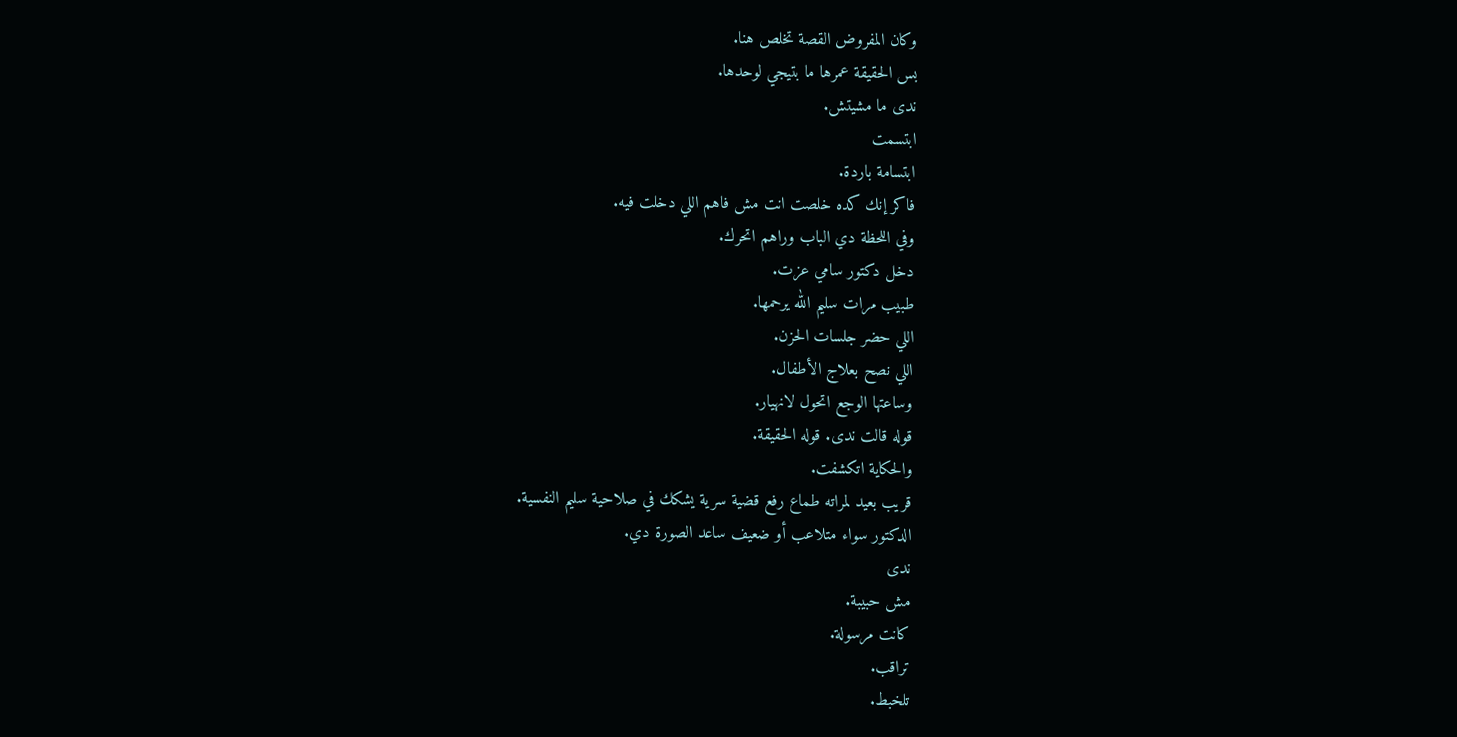وكان المفروض القصة تخلص هنا.
بس الحقيقة عمرها ما بتيجي لوحدها.
ندى ما مشيتش.
ابتسمت
ابتسامة باردة.
فاكر إنك كده خلصت انت مش فاهم اللي دخلت فيه.
وفي اللحظة دي الباب وراهم اتحرك.
دخل دكتور سامي عزت.
طبيب مرات سليم الله يرحمها.
اللي حضر جلسات الحزن.
اللي نصح بعلاج الأطفال.
وساعتها الوجع اتحول لانهيار.
قوله قالت ندى. قوله الحقيقة.
والحكاية اتكشفت.
قريب بعيد لمراته طماع رفع قضية سرية يشكك في صلاحية سليم النفسية.
الدكتور سواء متلاعب أو ضعيف ساعد الصورة دي.
ندى
مش حبيبة.
كانت مرسولة.
تراقب.
تلخبط.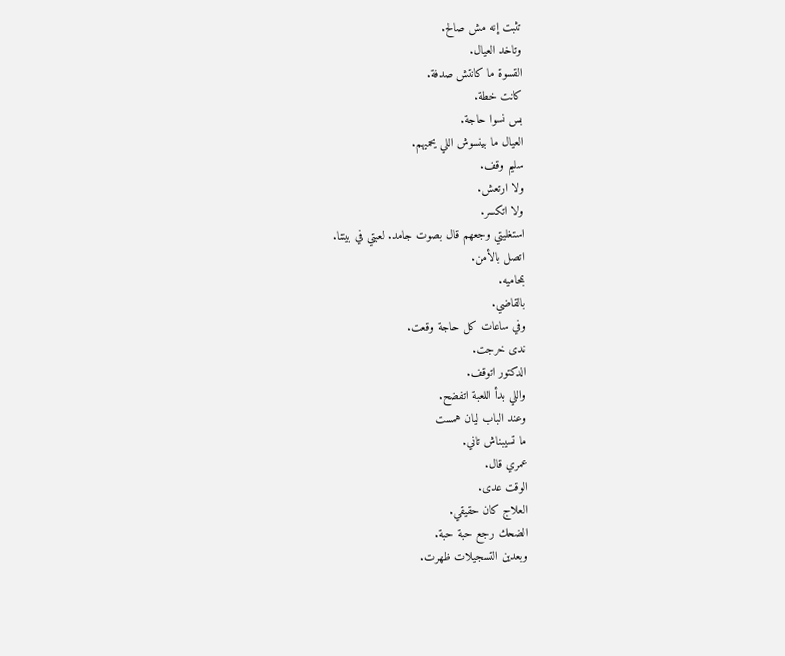تثبت إنه مش صالح.
وتاخد العيال.
القسوة ما كانتش صدفة.
كانت خطة.
بس نسوا حاجة.
العيال ما بينسوش اللي يحميهم.
سليم وقف.
ولا ارتعش.
ولا اتكسر.
استغليتي وجعهم قال بصوت جامد. لعبتي في بيتنا.
اتصل بالأمن.
بمحاميه.
بالقاضي.
وفي ساعات كل حاجة وقعت.
ندى خرجت.
الدكتور اتوقف.
واللي بدأ اللعبة اتفضح.
وعند الباب ليان همست
ما تسيبناش تاني.
عمري قال.
الوقت عدى.
العلاج كان حقيقي.
الضحك رجع حبة حبة.
وبعدين التسجيلات ظهرت.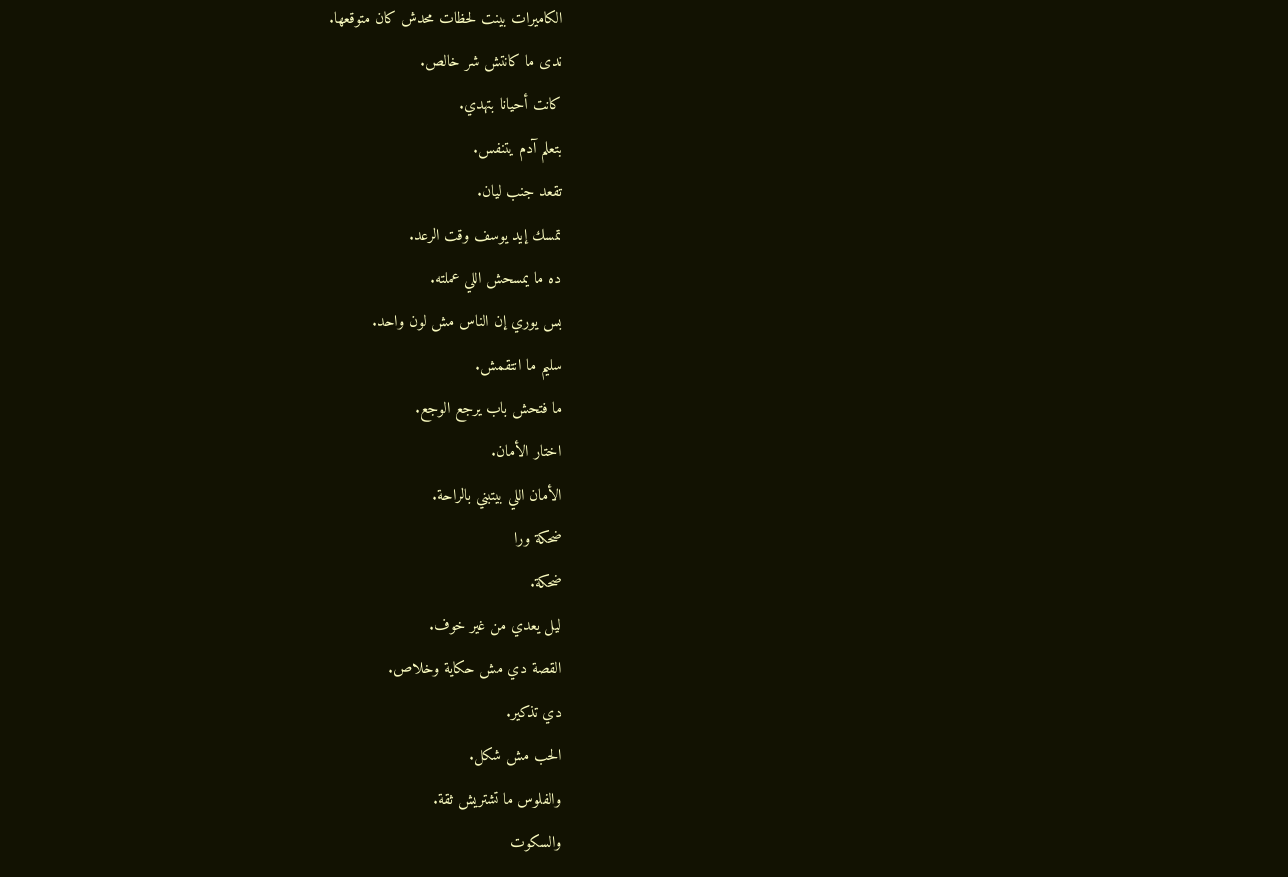الكاميرات بينت لحظات محدش كان متوقعها.
ندى ما كانتش شر خالص.
كانت أحيانا بتهدي.
بتعلم آدم يتنفس.
تقعد جنب ليان.
تمسك إيد يوسف وقت الرعد.
ده ما يمسحش اللي عملته.
بس يوري إن الناس مش لون واحد.
سليم ما انتقمش.
ما فتحش باب يرجع الوجع.
اختار الأمان.
الأمان اللي بيتبني بالراحة.
ضحكة ورا
ضحكة.
ليل يعدي من غير خوف.
القصة دي مش حكاية وخلاص.
دي تذكير.
الحب مش شكل.
والفلوس ما تشتريش ثقة.
والسكوت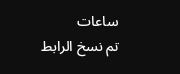ساعات
تم نسخ الرابط